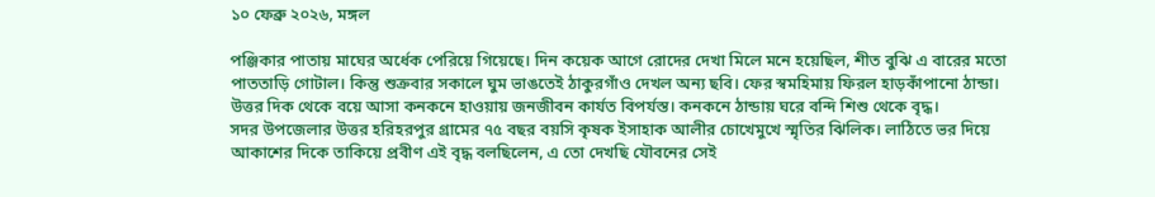১০ ফেব্রু ২০২৬, মঙ্গল

পঞ্জিকার পাতায় মাঘের অর্ধেক পেরিয়ে গিয়েছে। দিন কয়েক আগে রোদের দেখা মিলে মনে হয়েছিল, শীত বুঝি এ বারের মতো পাততাড়ি গোটাল। কিন্তু শুক্রবার সকালে ঘুম ভাঙতেই ঠাকুরগাঁও দেখল অন্য ছবি। ফের স্বমহিমায় ফিরল হাড়কাঁপানো ঠান্ডা। উত্তর দিক থেকে বয়ে আসা কনকনে হাওয়ায় জনজীবন কার্যত বিপর্যস্ত। কনকনে ঠান্ডায় ঘরে বন্দি শিশু থেকে বৃদ্ধ।
সদর উপজেলার উত্তর হরিহরপুর গ্রামের ৭৫ বছর বয়সি কৃষক ইসাহাক আলীর চোখেমুখে স্মৃতির ঝিলিক। লাঠিতে ভর দিয়ে আকাশের দিকে তাকিয়ে প্রবীণ এই বৃদ্ধ বলছিলেন, এ তো দেখছি যৌবনের সেই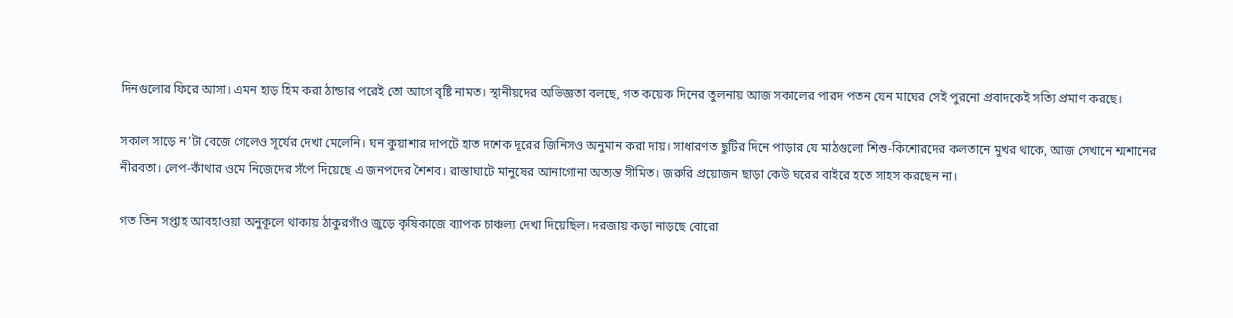দিনগুলোর ফিরে আসা। এমন হাড় হিম করা ঠান্ডার পরেই তো আগে বৃষ্টি নামত। স্থানীয়দের অভিজ্ঞতা বলছে, গত কয়েক দিনের তুলনায় আজ সকালের পারদ পতন যেন মাঘের সেই পুরনো প্রবাদকেই সত্যি প্রমাণ করছে।

সকাল সাড়ে ন’টা বেজে গেলেও সূর্যের দেখা মেলেনি। ঘন কুয়াশার দাপটে হাত দশেক দূরের জিনিসও অনুমান করা দায়। সাধারণত ছুটির দিনে পাড়ার যে মাঠগুলো শিশু-কিশোরদের কলতানে মুখর থাকে, আজ সেখানে শ্মশানের নীরবতা। লেপ-কাঁথার ওমে নিজেদের সঁপে দিয়েছে এ জনপদের শৈশব। রাস্তাঘাটে মানুষের আনাগোনা অত্যন্ত সীমিত। জরুরি প্রয়োজন ছাড়া কেউ ঘরের বাইরে হতে সাহস করছেন না।

গত তিন সপ্তাহ আবহাওয়া অনুকূলে থাকায় ঠাকুরগাঁও জুড়ে কৃষিকাজে ব্যাপক চাঞ্চল্য দেখা দিয়েছিল। দরজায় কড়া নাড়ছে বোরো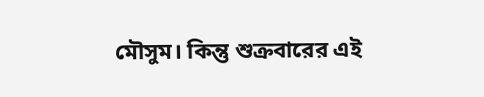মৌসুম। কিন্তু শুক্রবারের এই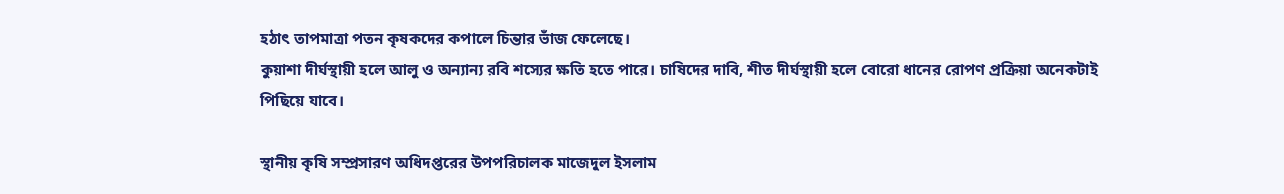হঠাৎ তাপমাত্রা পতন কৃষকদের কপালে চিন্তার ভাঁজ ফেলেছে।
কুয়াশা দীর্ঘস্থায়ী হলে আলু ও অন্যান্য রবি শস্যের ক্ষতি হতে পারে। চাষিদের দাবি, শীত দীর্ঘস্থায়ী হলে বোরো ধানের রোপণ প্রক্রিয়া অনেকটাই পিছিয়ে যাবে।

স্থানীয় কৃষি সম্প্রসারণ অধিদপ্তরের উপপরিচালক মাজেদুল ইসলাম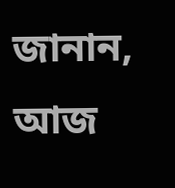জানান, আজ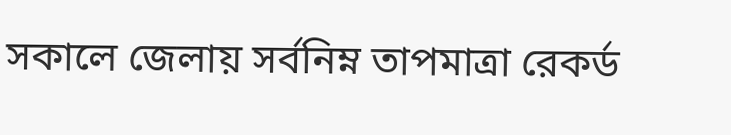সকালে জেলায় সর্বনিম্ন তাপমাত্রা রেকর্ড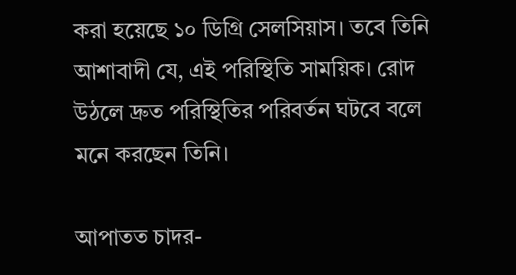করা হয়েছে ১০ ডিগ্রি সেলসিয়াস। তবে তিনি আশাবাদী যে, এই পরিস্থিতি সাময়িক। রোদ উঠলে দ্রুত পরিস্থিতির পরিবর্তন ঘটবে বলে মনে করছেন তিনি।

আপাতত চাদর-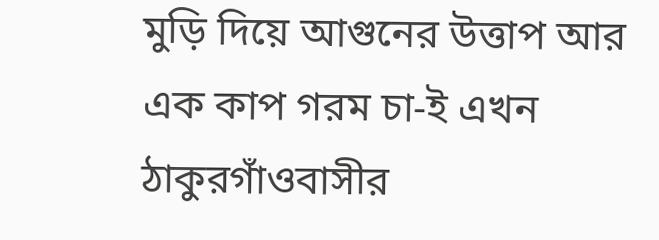মুড়ি দিয়ে আগুনের উত্তাপ আর এক কাপ গরম চা-ই এখন ঠাকুরগাঁওবাসীর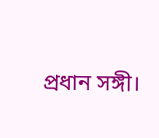প্রধান সঙ্গী।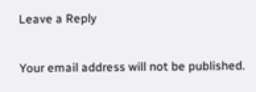Leave a Reply

Your email address will not be published.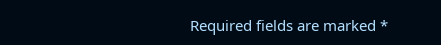Required fields are marked *